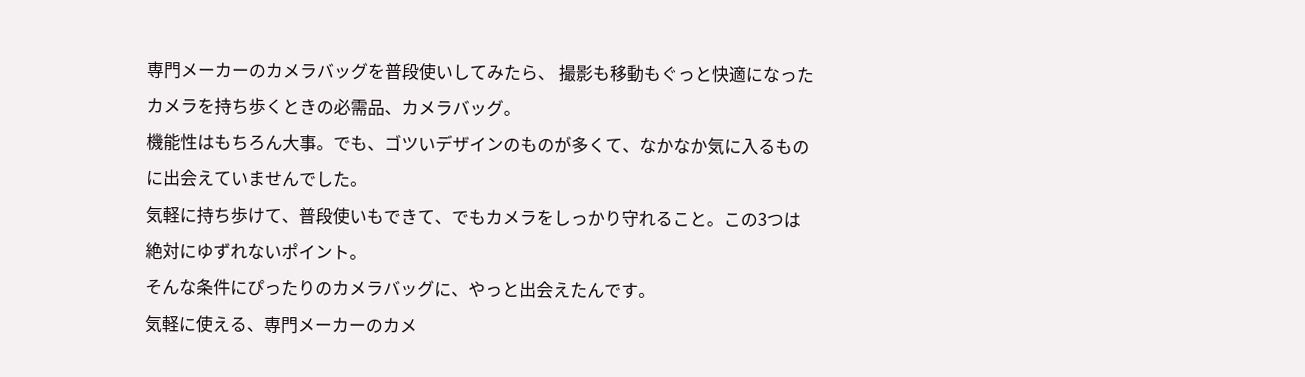専門メーカーのカメラバッグを普段使いしてみたら、 撮影も移動もぐっと快適になった
カメラを持ち歩くときの必需品、カメラバッグ。
機能性はもちろん大事。でも、ゴツいデザインのものが多くて、なかなか気に入るものに出会えていませんでした。
気軽に持ち歩けて、普段使いもできて、でもカメラをしっかり守れること。この3つは絶対にゆずれないポイント。
そんな条件にぴったりのカメラバッグに、やっと出会えたんです。
気軽に使える、専門メーカーのカメ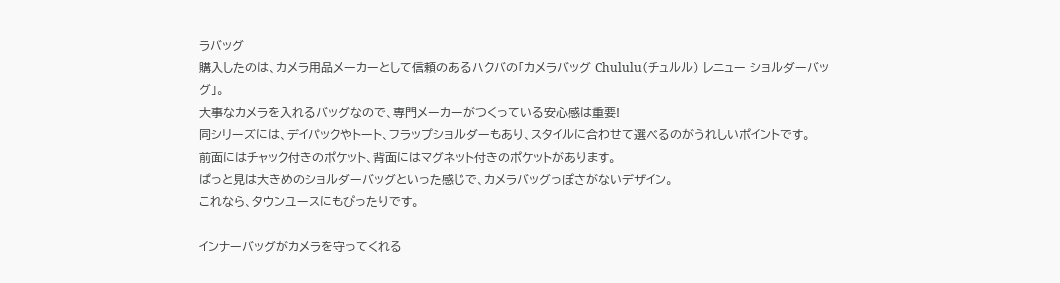ラバッグ
購入したのは、カメラ用品メーカーとして信頼のあるハクバの「カメラバッグ Chululu(チュルル) レニュー ショルダーバッグ」。
大事なカメラを入れるバッグなので、専門メーカーがつくっている安心感は重要!
同シリーズには、デイパックやトート、フラップショルダーもあり、スタイルに合わせて選べるのがうれしいポイントです。
前面にはチャック付きのポケット、背面にはマグネット付きのポケットがあります。
ぱっと見は大きめのショルダーバッグといった感じで、カメラバッグっぽさがないデザイン。
これなら、タウンユースにもぴったりです。

インナーバッグがカメラを守ってくれる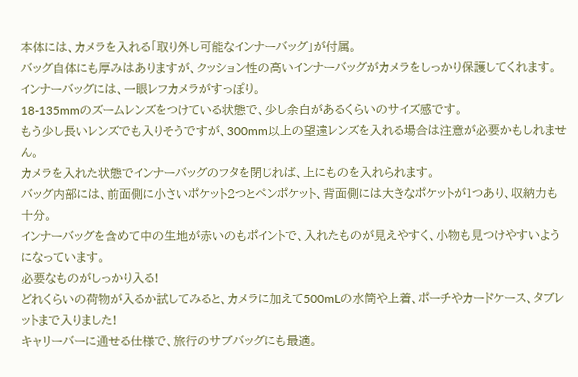本体には、カメラを入れる「取り外し可能なインナーバッグ」が付属。
バッグ自体にも厚みはありますが、クッション性の高いインナーバッグがカメラをしっかり保護してくれます。
インナーバッグには、一眼レフカメラがすっぽり。
18-135mmのズームレンズをつけている状態で、少し余白があるくらいのサイズ感です。
もう少し長いレンズでも入りそうですが、300mm以上の望遠レンズを入れる場合は注意が必要かもしれません。
カメラを入れた状態でインナーバッグのフタを閉じれば、上にものを入れられます。
バッグ内部には、前面側に小さいポケット2つとペンポケット、背面側には大きなポケットが1つあり、収納力も十分。
インナーバッグを含めて中の生地が赤いのもポイントで、入れたものが見えやすく、小物も見つけやすいようになっています。
必要なものがしっかり入る!
どれくらいの荷物が入るか試してみると、カメラに加えて500mLの水筒や上着、ポーチやカードケース、タブレットまで入りました!
キャリーバーに通せる仕様で、旅行のサブバッグにも最適。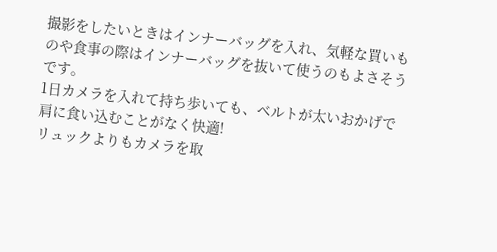撮影をしたいときはインナーバッグを入れ、気軽な買いものや食事の際はインナーバッグを抜いて使うのもよさそうです。
1日カメラを入れて持ち歩いても、ベルトが太いおかげで肩に食い込むことがなく快適!
リュックよりもカメラを取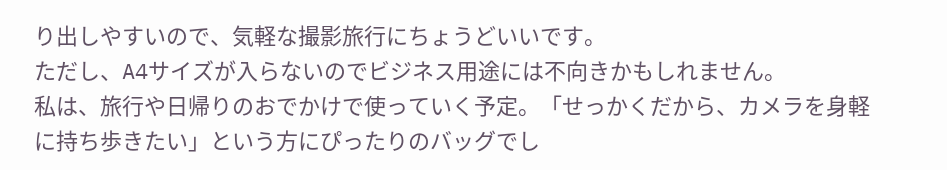り出しやすいので、気軽な撮影旅行にちょうどいいです。
ただし、A4サイズが入らないのでビジネス用途には不向きかもしれません。
私は、旅行や日帰りのおでかけで使っていく予定。「せっかくだから、カメラを身軽に持ち歩きたい」という方にぴったりのバッグでし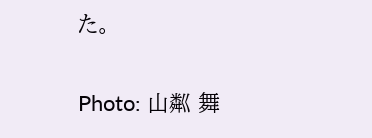た。

Photo: 山粼 舞